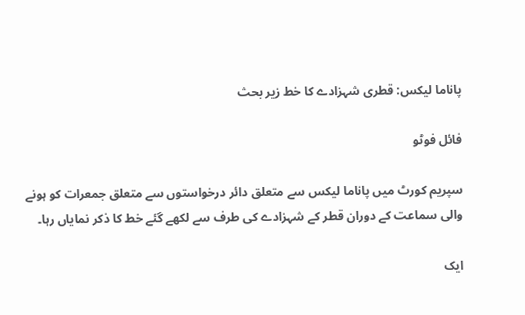پاناما لیکس: قطری شہزادے کا خط زیر بحث

فائل فوٹو

سپریم کورٹ میں پاناما لیکس سے متعلق دائر درخواستوں سے متعلق جمعرات کو ہونے والی سماعت کے دوران قطر کے شہزادے کی طرف سے لکھے گئے خط کا ذکر نمایاں رہا۔

ایک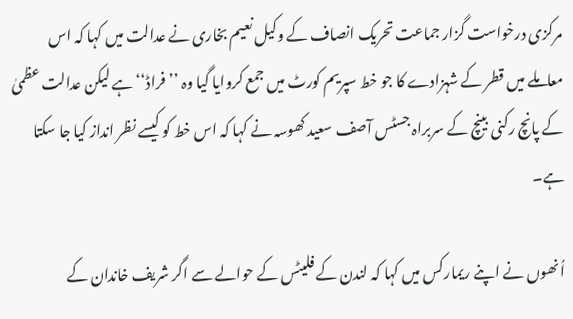مرکزی درخواست گزار جماعت تحریک انصاف کے وکیل نعیم بخاری نے عدالت میں کہا کہ اس معاملے میں قطر کے شہزادے کا جو خط سپریم کورٹ میں جمع کروایا گیا وہ ’’فراڈ‘‘ ہے لیکن عدالت عظمیٰ کے پانچ رکنی بینچ کے سربراہ جسٹس آصف سعید کھوسہ نے کہا کہ اس خط کو کیسے نظر انداز کیا جا سکتا ہے۔

اُنھوں نے اپنے ریمارکس میں کہا کہ لندن کے فلیٹس کے حوالے سے اگر شریف خاندان کے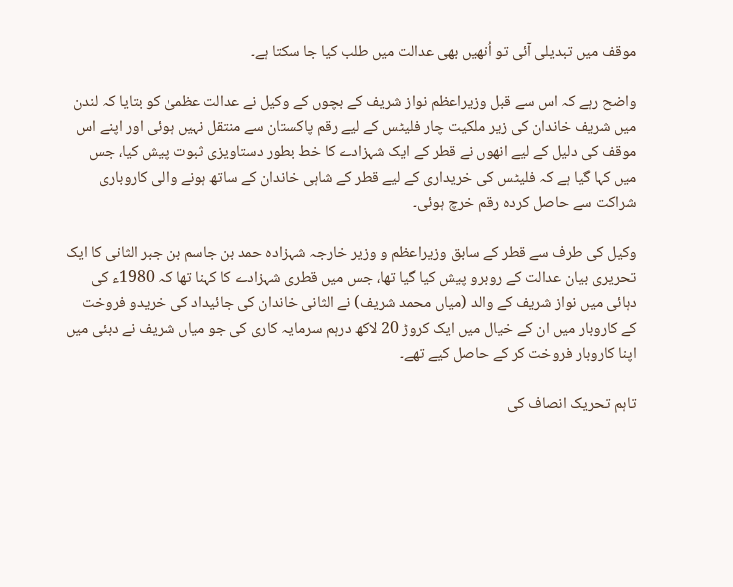موقف میں تبدیلی آئی تو اُنھیں بھی عدالت میں طلب کیا جا سکتا ہے۔

واضح رہے کہ اس سے قبل وزیراعظم نواز شریف کے بچوں کے وکیل نے عدالت عظمیٰ کو بتایا کہ لندن میں شریف خاندان کی زیر ملکیت چار فلیٹس کے لیے رقم پاکستان سے منتقل نہیں ہوئی اور اپنے اس موقف کی دلیل کے لیے انھوں نے قطر کے ایک شہزادے کا خط بطور دستاویزی ثبوت پیش کیا، جس میں کہا گیا ہے کہ فلیٹس کی خریداری کے لیے قطر کے شاہی خاندان کے ساتھ ہونے والی کاروباری شراکت سے حاصل کردہ رقم خرچ ہوئی۔

وکیل کی طرف سے قطر کے سابق وزیراعظم و وزیر خارجہ شہزادہ حمد بن جاسم بن جبر الثانی کا ایک تحریری بیان عدالت کے روبرو پیش کیا گیا تھا، جس میں قطری شہزادے کا کہنا تھا کہ 1980ء کی دہائی میں نواز شریف کے والد (میاں محمد شریف) نے الثانی خاندان کی جائیداد کی خریدو فروخت کے کاروبار میں ان کے خیال میں ایک کروڑ 20 لاکھ درہم سرمایہ کاری کی جو میاں شریف نے دبئی میں اپنا کاروبار فروخت کر کے حاصل کیے تھے۔

تاہم تحریک انصاف کی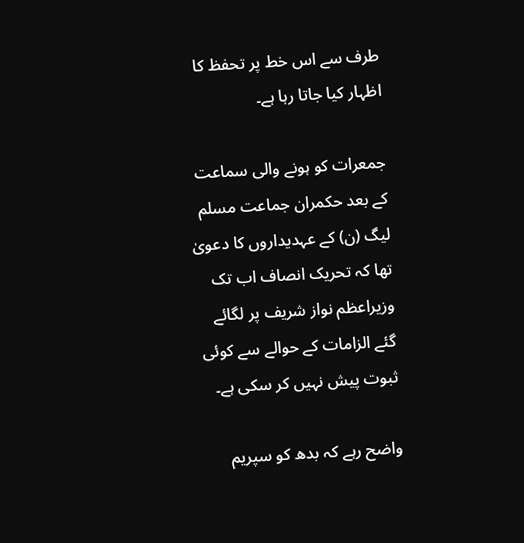طرف سے اس خط پر تحفظ کا اظہار کیا جاتا رہا ہے۔

جمعرات کو ہونے والی سماعت کے بعد حکمران جماعت مسلم لیگ (ن) کے عہدیداروں کا دعویٰ تھا کہ تحریک انصاف اب تک وزیراعظم نواز شریف پر لگائے گئے الزامات کے حوالے سے کوئی ثبوت پیش نہیں کر سکی ہے۔

واضح رہے کہ بدھ کو سپریم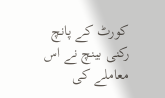کورٹ کے پانچ رکنی بینچ نے اس معاملے کی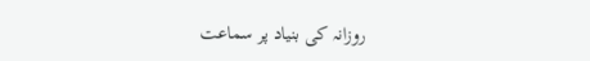روزانہ کی بنیاد پر سماعت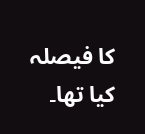کا فیصلہ کیا تھا۔